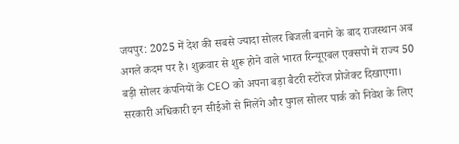जयपुर: 2025 में देश की सबसे ज्यादा सोलर बिजली बनाने के बाद राजस्थान अब अगले कदम पर है। शुक्रवार से शुरू होने वाले भारत रिन्यूएबल एक्सपो में राज्य 50 बड़ी सोलर कंपनियों के CEO को अपना बड़ा बैटरी स्टोरेज प्रोजेक्ट दिखाएगा। सरकारी अधिकारी इन सीईओ से मिलेंगे और पुगल सोलर पार्क को निवेश के लिए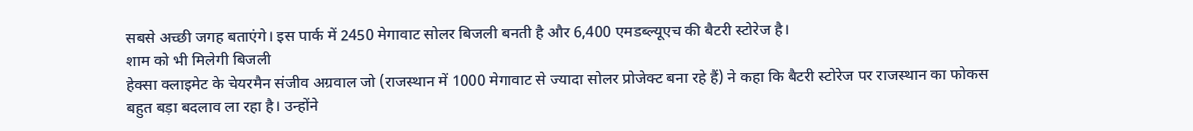सबसे अच्छी जगह बताएंगे। इस पार्क में 2450 मेगावाट सोलर बिजली बनती है और 6,400 एमडब्ल्यूएच की बैटरी स्टोरेज है।
शाम को भी मिलेगी बिजली
हेक्सा क्लाइमेट के चेयरमैन संजीव अग्रवाल जो (राजस्थान में 1000 मेगावाट से ज्यादा सोलर प्रोजेक्ट बना रहे हैं) ने कहा कि बैटरी स्टोरेज पर राजस्थान का फोकस बहुत बड़ा बदलाव ला रहा है। उन्होंने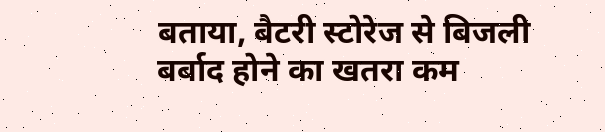बताया, बैटरी स्टोरेज से बिजली बर्बाद होने का खतरा कम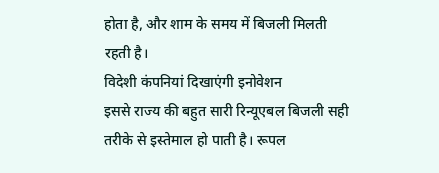होता है, और शाम के समय में बिजली मिलती रहती है।
विदेशी कंपनियां दिखाएंगी इनोवेशन
इससे राज्य की बहुत सारी रिन्यूएबल बिजली सही तरीके से इस्तेमाल हो पाती है। रूपल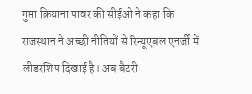गुप्ता क्रियाना पावर की सीईओ ने कहा कि राजस्थान ने अच्छी नीतियों से रिन्यूएबल एनर्जी में लीडरशिप दिखाई है। अब बैटरी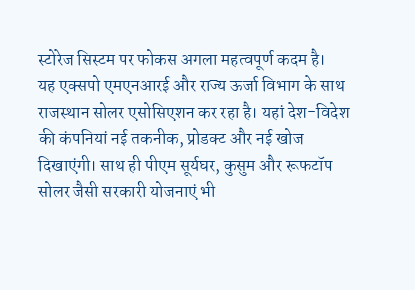स्टोरेज सिस्टम पर फोकस अगला महत्वपूर्ण कदम है।
यह एक्सपो एमएनआरई और राज्य ऊर्जा विभाग के साथ राजस्थान सोलर एसोसिएशन कर रहा है। यहां देश-विदेश की कंपनियां नई तकनीक, प्रोडक्ट और नई खोज दिखाएंगी। साथ ही पीएम सूर्यघर, कुसुम और रूफटॉप सोलर जैसी सरकारी योजनाएं भी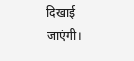दिखाई जाएंगी।